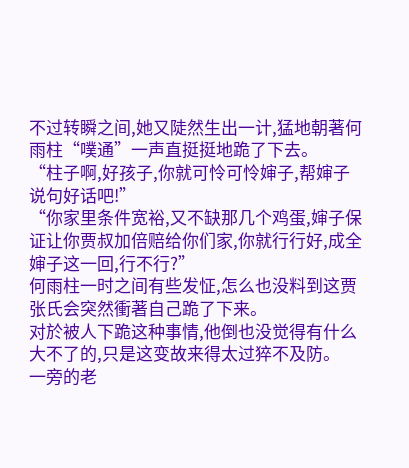不过转瞬之间,她又陡然生出一计,猛地朝著何雨柱“噗通”一声直挺挺地跪了下去。
“柱子啊,好孩子,你就可怜可怜婶子,帮婶子说句好话吧!”
“你家里条件宽裕,又不缺那几个鸡蛋,婶子保证让你贾叔加倍赔给你们家,你就行行好,成全婶子这一回,行不行?”
何雨柱一时之间有些发怔,怎么也没料到这贾张氏会突然衝著自己跪了下来。
对於被人下跪这种事情,他倒也没觉得有什么大不了的,只是这变故来得太过猝不及防。
一旁的老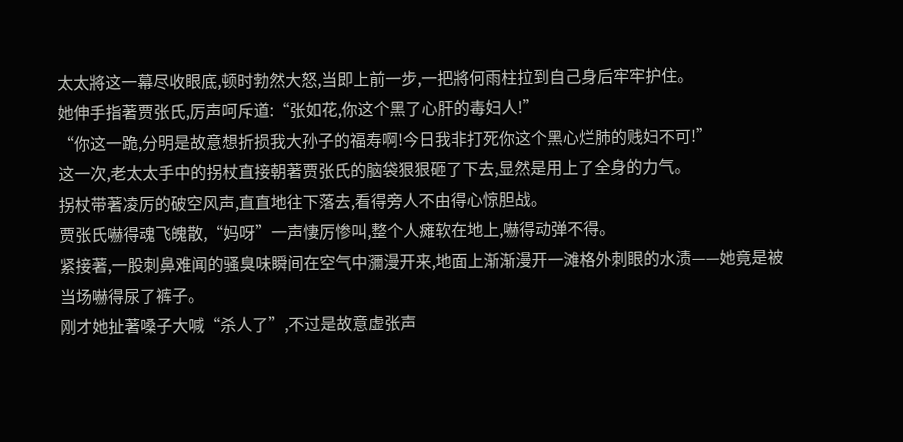太太將这一幕尽收眼底,顿时勃然大怒,当即上前一步,一把將何雨柱拉到自己身后牢牢护住。
她伸手指著贾张氏,厉声呵斥道:“张如花,你这个黑了心肝的毒妇人!”
“你这一跪,分明是故意想折损我大孙子的福寿啊!今日我非打死你这个黑心烂肺的贱妇不可!”
这一次,老太太手中的拐杖直接朝著贾张氏的脑袋狠狠砸了下去,显然是用上了全身的力气。
拐杖带著凌厉的破空风声,直直地往下落去,看得旁人不由得心惊胆战。
贾张氏嚇得魂飞魄散,“妈呀”一声悽厉惨叫,整个人瘫软在地上,嚇得动弹不得。
紧接著,一股刺鼻难闻的骚臭味瞬间在空气中瀰漫开来,地面上渐渐漫开一滩格外刺眼的水渍——她竟是被当场嚇得尿了裤子。
刚才她扯著嗓子大喊“杀人了”,不过是故意虚张声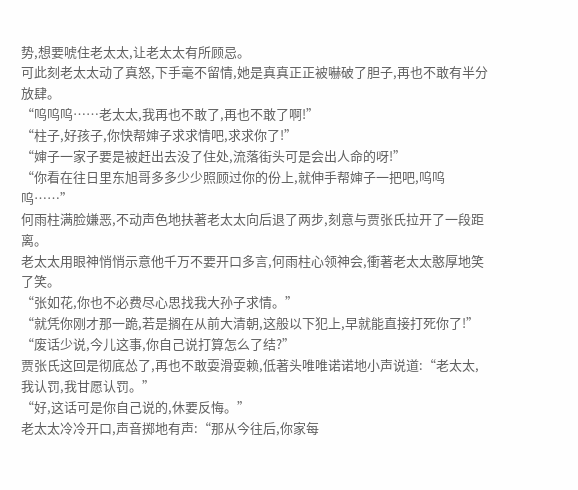势,想要唬住老太太,让老太太有所顾忌。
可此刻老太太动了真怒,下手毫不留情,她是真真正正被嚇破了胆子,再也不敢有半分放肆。
“呜呜呜……老太太,我再也不敢了,再也不敢了啊!”
“柱子,好孩子,你快帮婶子求求情吧,求求你了!”
“婶子一家子要是被赶出去没了住处,流落街头可是会出人命的呀!”
“你看在往日里东旭哥多多少少照顾过你的份上,就伸手帮婶子一把吧,呜呜呜……”
何雨柱满脸嫌恶,不动声色地扶著老太太向后退了两步,刻意与贾张氏拉开了一段距离。
老太太用眼神悄悄示意他千万不要开口多言,何雨柱心领神会,衝著老太太憨厚地笑了笑。
“张如花,你也不必费尽心思找我大孙子求情。”
“就凭你刚才那一跪,若是搁在从前大清朝,这般以下犯上,早就能直接打死你了!”
“废话少说,今儿这事,你自己说打算怎么了结?”
贾张氏这回是彻底怂了,再也不敢耍滑耍赖,低著头唯唯诺诺地小声说道:“老太太,我认罚,我甘愿认罚。”
“好,这话可是你自己说的,休要反悔。”
老太太冷冷开口,声音掷地有声:“那从今往后,你家每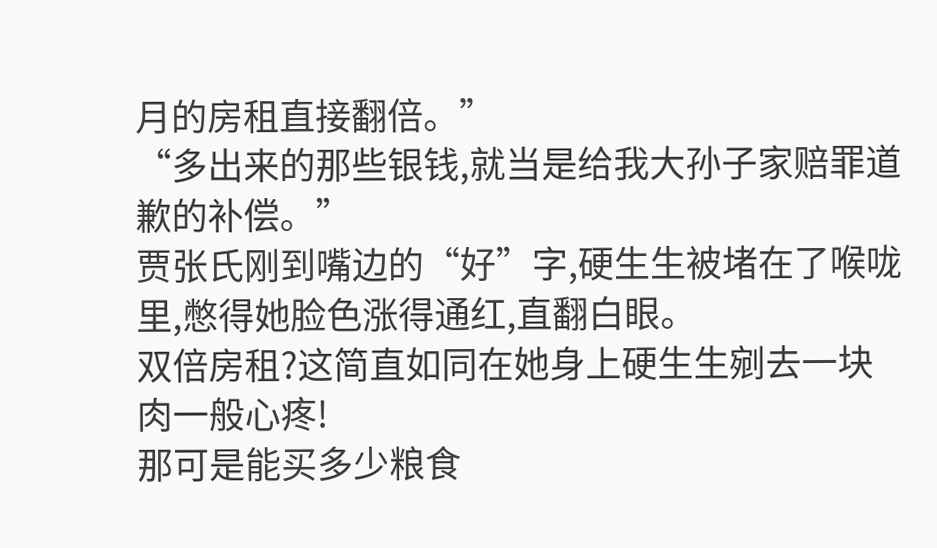月的房租直接翻倍。”
“多出来的那些银钱,就当是给我大孙子家赔罪道歉的补偿。”
贾张氏刚到嘴边的“好”字,硬生生被堵在了喉咙里,憋得她脸色涨得通红,直翻白眼。
双倍房租?这简直如同在她身上硬生生剜去一块肉一般心疼!
那可是能买多少粮食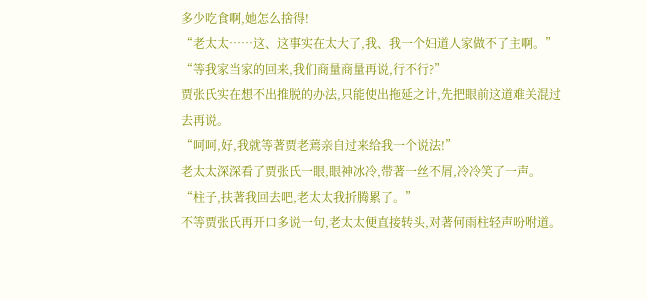多少吃食啊,她怎么捨得!
“老太太……这、这事实在太大了,我、我一个妇道人家做不了主啊。”
“等我家当家的回来,我们商量商量再说,行不行?”
贾张氏实在想不出推脱的办法,只能使出拖延之计,先把眼前这道难关混过去再说。
“呵呵,好,我就等著贾老蔫亲自过来给我一个说法!”
老太太深深看了贾张氏一眼,眼神冰冷,带著一丝不屑,冷冷笑了一声。
“柱子,扶著我回去吧,老太太我折腾累了。”
不等贾张氏再开口多说一句,老太太便直接转头,对著何雨柱轻声吩咐道。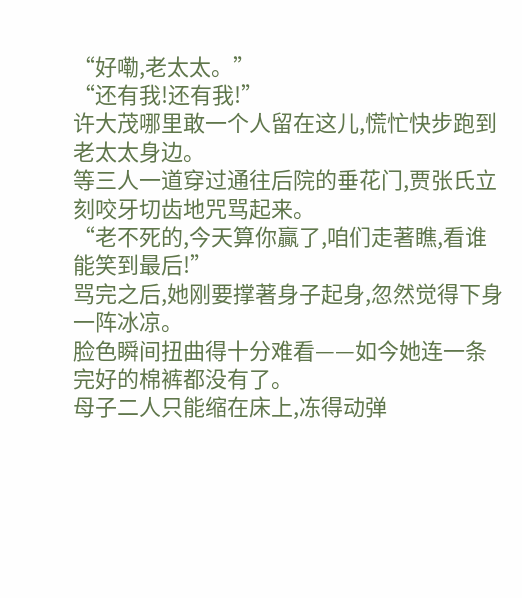“好嘞,老太太。”
“还有我!还有我!”
许大茂哪里敢一个人留在这儿,慌忙快步跑到老太太身边。
等三人一道穿过通往后院的垂花门,贾张氏立刻咬牙切齿地咒骂起来。
“老不死的,今天算你贏了,咱们走著瞧,看谁能笑到最后!”
骂完之后,她刚要撑著身子起身,忽然觉得下身一阵冰凉。
脸色瞬间扭曲得十分难看——如今她连一条完好的棉裤都没有了。
母子二人只能缩在床上,冻得动弹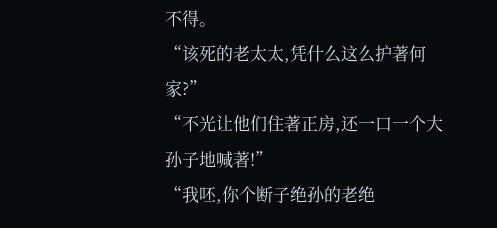不得。
“该死的老太太,凭什么这么护著何家?”
“不光让他们住著正房,还一口一个大孙子地喊著!”
“我呸,你个断子绝孙的老绝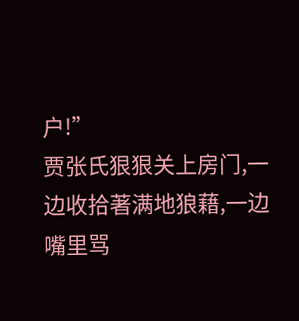户!”
贾张氏狠狠关上房门,一边收拾著满地狼藉,一边嘴里骂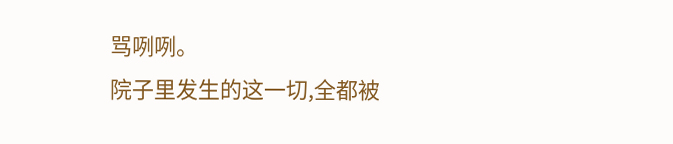骂咧咧。
院子里发生的这一切,全都被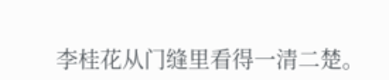李桂花从门缝里看得一清二楚。